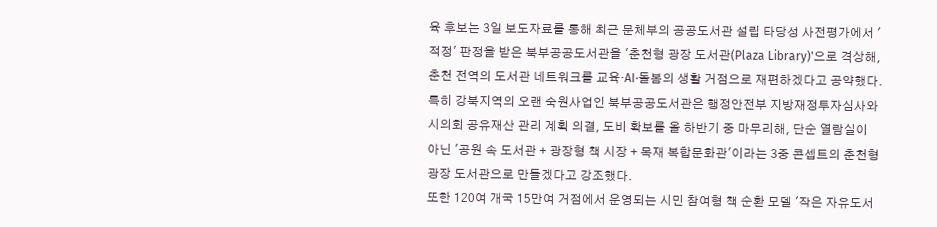육 후보는 3일 보도자료를 통해 최근 문체부의 공공도서관 설립 타당성 사전평가에서 '적정' 판정을 받은 북부공공도서관을 '춘천형 광장 도서관(Plaza Library)'으로 격상해, 춘천 전역의 도서관 네트워크를 교육·AI·돌봄의 생활 거점으로 재편하겠다고 공약했다.
특히 강북지역의 오랜 숙원사업인 북부공공도서관은 행정안전부 지방재정투자심사와 시의회 공유재산 관리 계획 의결, 도비 확보를 올 하반기 중 마무리해, 단순 열람실이 아닌 '공원 속 도서관 + 광장형 책 시장 + 목재 복합문화관'이라는 3중 콘셉트의 춘천형 광장 도서관으로 만들겠다고 강조했다.
또한 120여 개국 15만여 거점에서 운영되는 시민 참여형 책 순환 모델 '작은 자유도서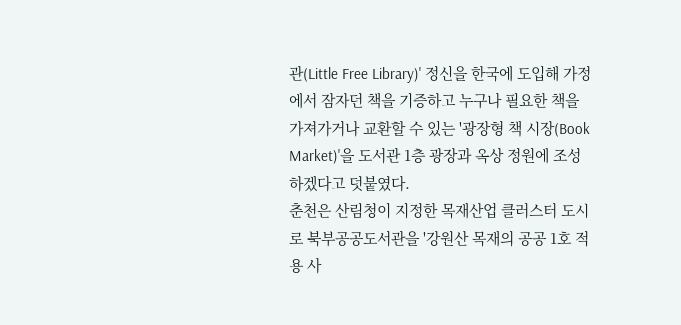관(Little Free Library)' 정신을 한국에 도입해 가정에서 잠자던 책을 기증하고 누구나 필요한 책을 가져가거나 교환할 수 있는 '광장형 책 시장(Book Market)'을 도서관 1층 광장과 옥상 정원에 조성하겠다고 덧붙였다.
춘천은 산림청이 지정한 목재산업 클러스터 도시로 북부공공도서관을 '강원산 목재의 공공 1호 적용 사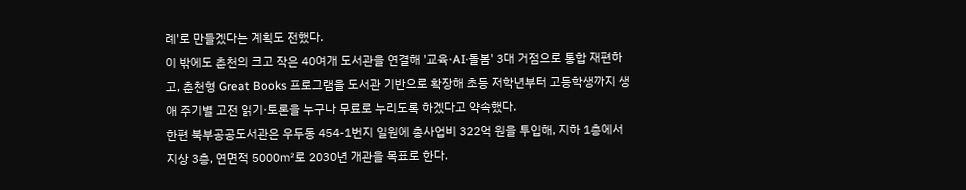례'로 만들겠다는 계획도 전했다.
이 밖에도 춘천의 크고 작은 40여개 도서관을 연결해 '교육·AI·돌봄' 3대 거점으로 통합 재편하고, 춘천형 Great Books 프로그램을 도서관 기반으로 확장해 초등 저학년부터 고등학생까지 생애 주기별 고전 읽기·토론을 누구나 무료로 누리도록 하겠다고 약속했다.
한편 북부공공도서관은 우두동 454-1번지 일원에 총사업비 322억 원을 투입해, 지하 1층에서 지상 3층, 연면적 5000㎡로 2030년 개관을 목표로 한다.